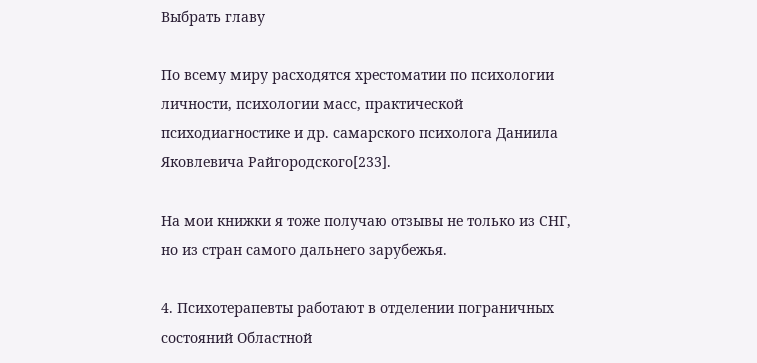Выбрать главу

По всему миру расходятся хрестоматии по психологии личности, психологии масс, практической психодиагностике и др. самарского психолога Даниила Яковлевича Райгородского[233].

На мои книжки я тоже получаю отзывы не только из СНГ, но из стран самого дальнего зарубежья.

4. Психотерапевты работают в отделении пограничных состояний Областной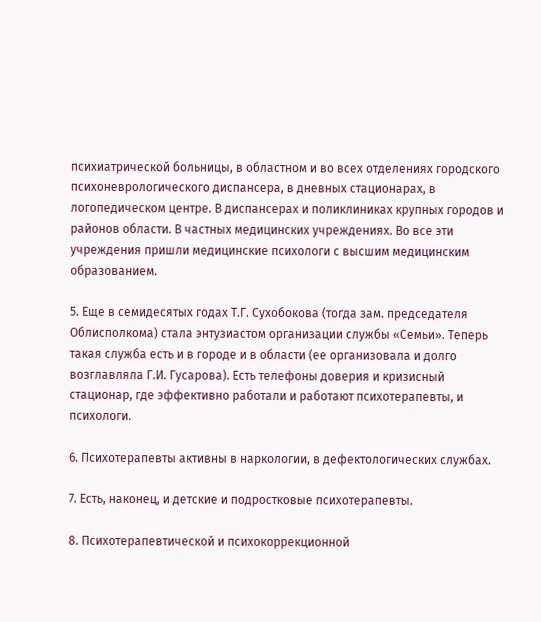психиатрической больницы, в областном и во всех отделениях городского психоневрологического диспансера, в дневных стационарах, в логопедическом центре. В диспансерах и поликлиниках крупных городов и районов области. В частных медицинских учреждениях. Во все эти учреждения пришли медицинские психологи с высшим медицинским образованием.

5. Еще в семидесятых годах Т.Г. Сухобокова (тогда зам. председателя Облисполкома) стала энтузиастом организации службы «Семьи». Теперь такая служба есть и в городе и в области (ее организовала и долго возглавляла Г.И. Гусарова). Есть телефоны доверия и кризисный стационар, где эффективно работали и работают психотерапевты, и психологи.

6. Психотерапевты активны в наркологии, в дефектологических службах.

7. Есть, наконец, и детские и подростковые психотерапевты.

8. Психотерапевтической и психокоррекционной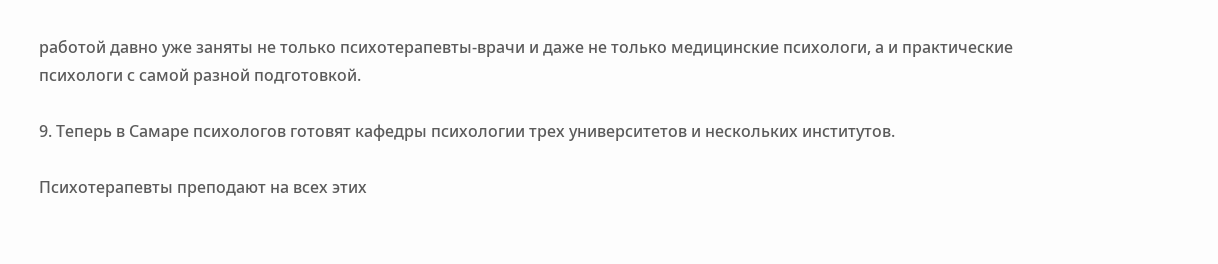работой давно уже заняты не только психотерапевты-врачи и даже не только медицинские психологи, а и практические психологи с самой разной подготовкой.

9. Теперь в Самаре психологов готовят кафедры психологии трех университетов и нескольких институтов.

Психотерапевты преподают на всех этих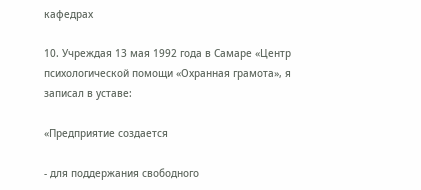кафедрах

10. Учреждая 13 мая 1992 года в Самаре «Центр психологической помощи «Охранная грамота», я записал в уставе:

«Предприятие создается

- для поддержания свободного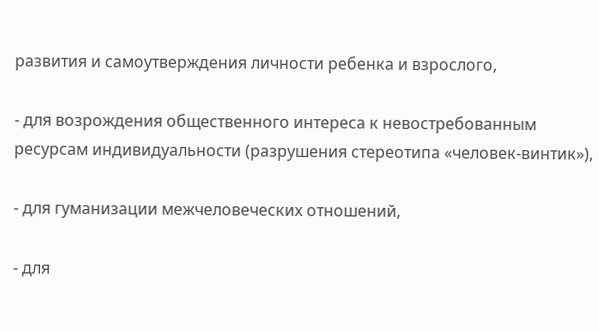развития и самоутверждения личности ребенка и взрослого,

- для возрождения общественного интереса к невостребованным ресурсам индивидуальности (разрушения стереотипа «человек-винтик»),

- для гуманизации межчеловеческих отношений,

- для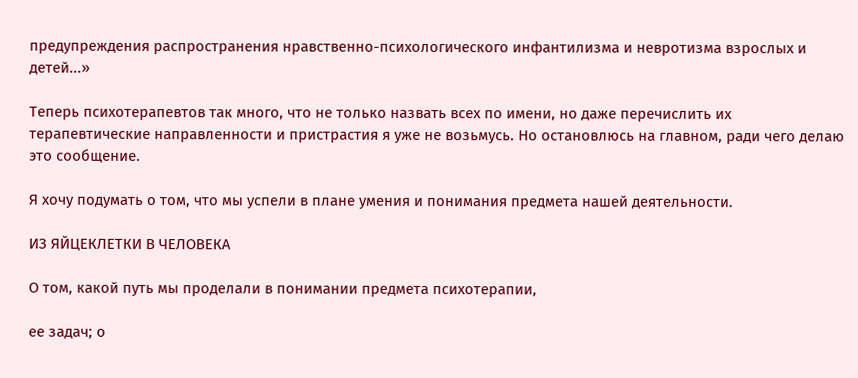предупреждения распространения нравственно-психологического инфантилизма и невротизма взрослых и детей...»

Теперь психотерапевтов так много, что не только назвать всех по имени, но даже перечислить их терапевтические направленности и пристрастия я уже не возьмусь. Но остановлюсь на главном, ради чего делаю это сообщение.

Я хочу подумать о том, что мы успели в плане умения и понимания предмета нашей деятельности.

ИЗ ЯЙЦЕКЛЕТКИ В ЧЕЛОВЕКА

О том, какой путь мы проделали в понимании предмета психотерапии,

ее задач; о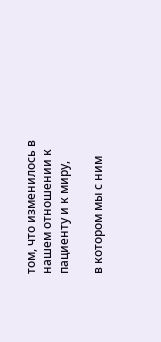том, что изменилось в нашем отношении к пациенту и к миру,

в котором мы с ним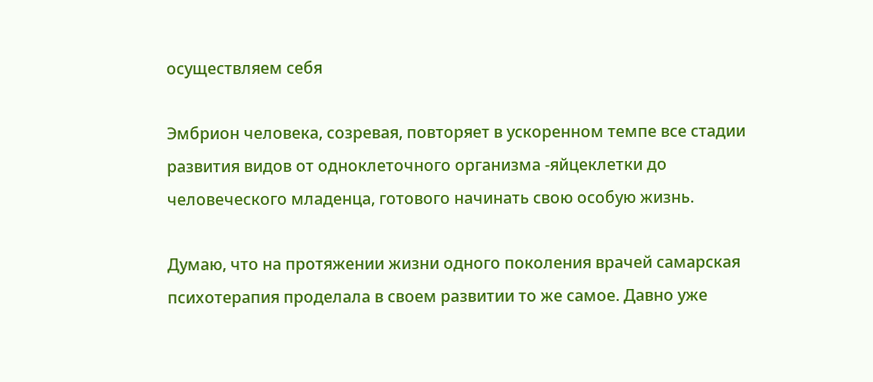осуществляем себя

Эмбрион человека, созревая, повторяет в ускоренном темпе все стадии развития видов от одноклеточного организма -яйцеклетки до человеческого младенца, готового начинать свою особую жизнь.

Думаю, что на протяжении жизни одного поколения врачей самарская психотерапия проделала в своем развитии то же самое. Давно уже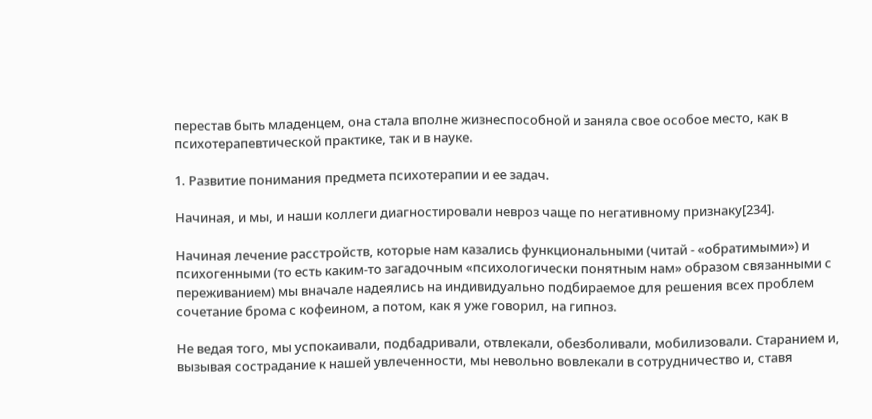перестав быть младенцем, она стала вполне жизнеспособной и заняла свое особое место, как в психотерапевтической практике, так и в науке.

1. Развитие понимания предмета психотерапии и ее задач.

Начиная, и мы, и наши коллеги диагностировали невроз чаще по негативному признаку[234].

Начиная лечение расстройств, которые нам казались функциональными (читай - «обратимыми») и психогенными (то есть каким-то загадочным «психологически понятным нам» образом связанными с переживанием) мы вначале надеялись на индивидуально подбираемое для решения всех проблем сочетание брома с кофеином, а потом, как я уже говорил, на гипноз.

Не ведая того, мы успокаивали, подбадривали, отвлекали, обезболивали, мобилизовали. Старанием и, вызывая сострадание к нашей увлеченности, мы невольно вовлекали в сотрудничество и, ставя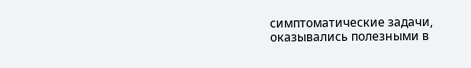симптоматические задачи, оказывались полезными в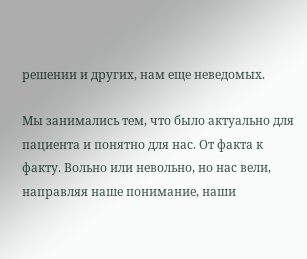решении и других, нам еще неведомых.

Мы занимались тем, что было актуально для пациента и понятно для нас. От факта к факту. Вольно или невольно, но нас вели, направляя наше понимание, наши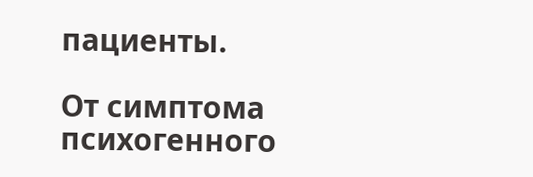пациенты.

От симптома психогенного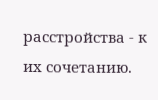расстройства - к их сочетанию.